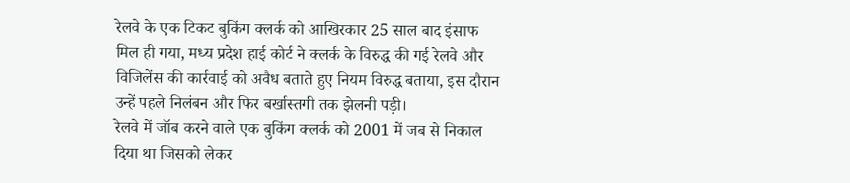रेलवे के एक टिकट बुकिंग क्लर्क को आखिरकार 25 साल बाद इंसाफ मिल ही गया, मध्य प्रदेश हाई कोर्ट ने क्लर्क के विरुद्ध की गई रेलवे और विजिलेंस की कार्रवाई को अवैध बताते हुए नियम विरुद्ध बताया, इस दौरान उन्हें पहले निलंबन और फिर बर्खास्तगी तक झेलनी पड़ी।
रेलवे में जॉब करने वाले एक बुकिंग क्लर्क को 2001 में जब से निकाल दिया था जिसको लेकर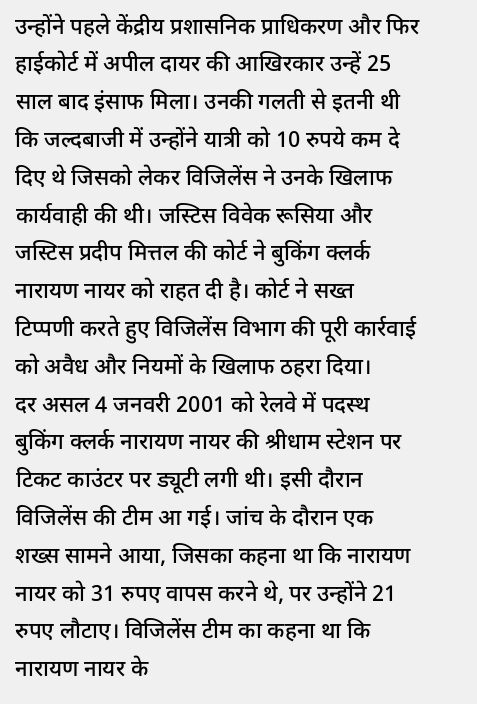उन्होंने पहले केंद्रीय प्रशासनिक प्राधिकरण और फिर हाईकोर्ट में अपील दायर की आखिरकार उन्हें 25 साल बाद इंसाफ मिला। उनकी गलती से इतनी थी कि जल्दबाजी में उन्होंने यात्री को 10 रुपये कम दे दिए थे जिसको लेकर विजिलेंस ने उनके खिलाफ कार्यवाही की थी। जस्टिस विवेक रूसिया और जस्टिस प्रदीप मित्तल की कोर्ट ने बुकिंग क्लर्क नारायण नायर को राहत दी है। कोर्ट ने सख्त टिप्पणी करते हुए विजिलेंस विभाग की पूरी कार्रवाई को अवैध और नियमों के खिलाफ ठहरा दिया।
दर असल 4 जनवरी 2001 को रेलवे में पदस्थ बुकिंग क्लर्क नारायण नायर की श्रीधाम स्टेशन पर टिकट काउंटर पर ड्यूटी लगी थी। इसी दौरान विजिलेंस की टीम आ गई। जांच के दौरान एक शख्स सामने आया, जिसका कहना था कि नारायण नायर को 31 रुपए वापस करने थे, पर उन्होंने 21 रुपए लौटाए। विजिलेंस टीम का कहना था कि नारायण नायर के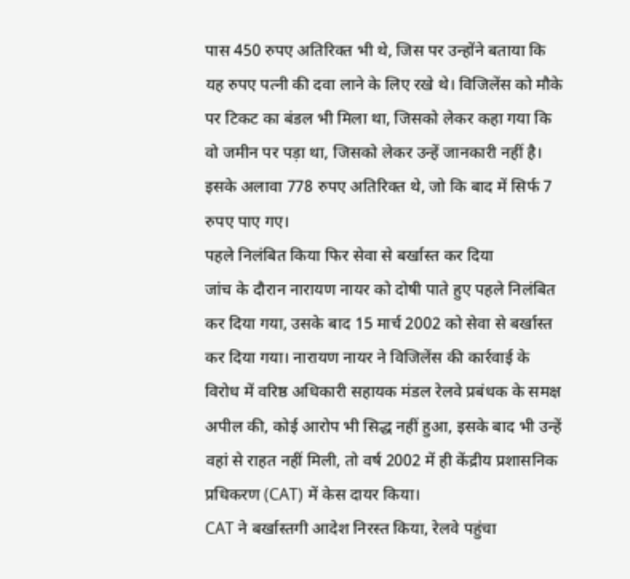पास 450 रुपए अतिरिक्त भी थे, जिस पर उन्होंने बताया कि यह रुपए पत्नी की दवा लाने के लिए रखे थे। विजिलेंस को मौके पर टिकट का बंडल भी मिला था, जिसको लेकर कहा गया कि वो जमीन पर पड़ा था, जिसको लेकर उन्हें जानकारी नहीं है। इसके अलावा 778 रुपए अतिरिक्त थे, जो कि बाद में सिर्फ 7 रुपए पाए गए।
पहले निलंबित किया फिर सेवा से बर्खास्त कर दिया
जांच के दौरान नारायण नायर को दोषी पाते हुए पहले निलंबित कर दिया गया, उसके बाद 15 मार्च 2002 को सेवा से बर्खास्त कर दिया गया। नारायण नायर ने विजिलेंस की कार्रवाई के विरोध में वरिष्ठ अधिकारी सहायक मंडल रेलवे प्रबंधक के समक्ष अपील की, कोई आरोप भी सिद्ध नहीं हुआ, इसके बाद भी उन्हें वहां से राहत नहीं मिली, तो वर्ष 2002 में ही केंद्रीय प्रशासनिक प्रधिकरण (CAT) में केस दायर किया।
CAT ने बर्खास्तगी आदेश निरस्त किया, रेलवे पहुंचा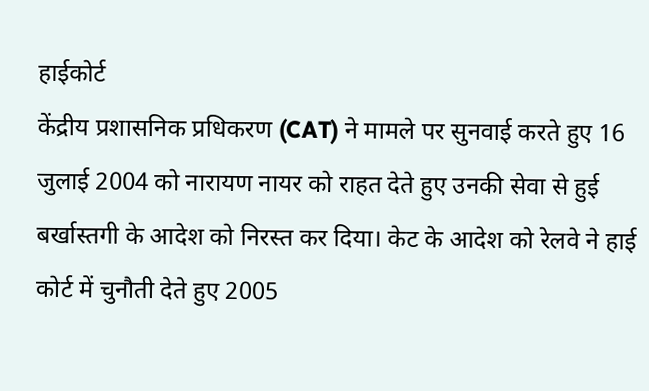हाईकोर्ट
केंद्रीय प्रशासनिक प्रधिकरण (CAT) ने मामले पर सुनवाई करते हुए 16 जुलाई 2004 को नारायण नायर को राहत देते हुए उनकी सेवा से हुई बर्खास्तगी के आदेश को निरस्त कर दिया। केट के आदेश को रेलवे ने हाई कोर्ट में चुनौती देते हुए 2005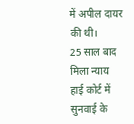में अपील दायर की थी।
25 साल बाद मिला न्याय
हाई कोर्ट में सुनवाई के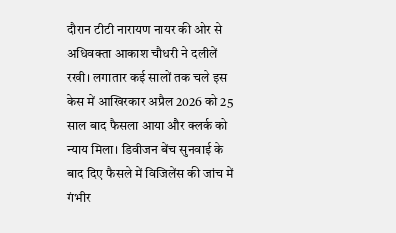दौरान टीटी नारायण नायर की ओर से अधिवक्ता आकाश चौधरी ने दलीलें रखी। लगातार कई सालों तक चले इस केस में आखिरकार अप्रैल 2026 को 25 साल बाद फैसला आया और क्लर्क को न्याय मिला। डिवीजन बेंच सुनवाई के बाद दिए फैसले में विजिलेंस की जांच में गंभीर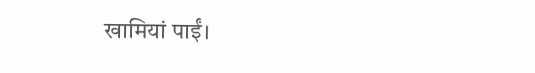खामियां पाईं।